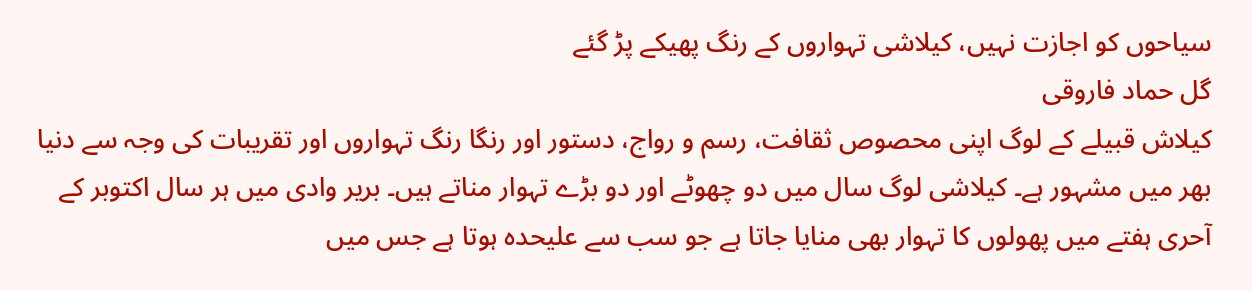سیاحوں کو اجازت نہیں، کیلاشی تہواروں کے رنگ پھیکے پڑ گئے
گل حماد فاروقی
کیلاش قبیلے کے لوگ اپنی محصوص ثقافت، رسم و رواج، دستور اور رنگا رنگ تہواروں اور تقریبات کی وجہ سے دنیا بھر میں مشہور ہے۔ کیلاشی لوگ سال میں دو چھوٹے اور دو بڑے تہوار مناتے ہیں۔ بریر وادی میں ہر سال اکتوبر کے آحری ہفتے میں پھولوں کا تہوار بھی منایا جاتا ہے جو سب سے علیحدہ ہوتا ہے جس میں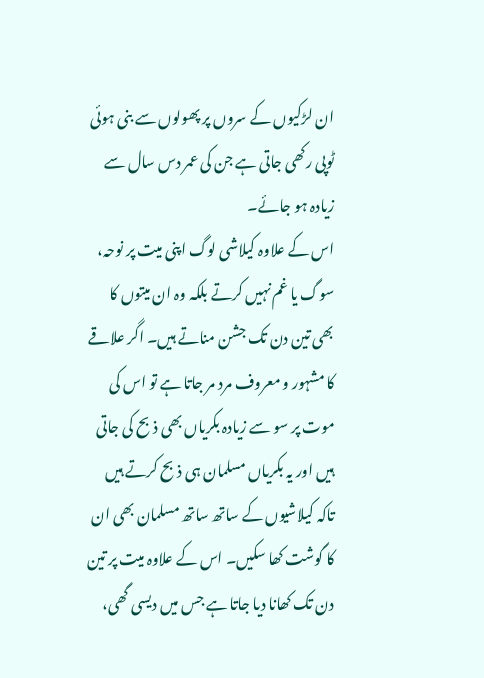ان لڑکیوں کے سروں پر پھولوں سے بنی ہوئی ٹوپی رکھی جاتی ہے جن کی عمر دس سال سے زیادہ ہو جائے۔
اس کے علاوہ کیلاشی لوگ اپنی میت پر نوحہ، سوگ یا غم نہیں کرتے بلکہ وہ ان میتوں کا بھی تین دن تک جشن مناتے ہیں۔ اگر علاقے کا مشہور و معروف مرد مر جاتا ہے تو اس کی موت پر سو سے زیادہ بکریاں بھی ذبح کی جاتی ہیں اور یہ بکریاں مسلمان ہی ذبح کرتے ہیں تاکہ کیلاشیوں کے ساتھ ساتھ مسلمان بھی ان کا گوشت کھا سکیں۔ اس کے علاوہ میت پر تین دن تک کھانا دیا جاتا ہے جس میں دیسی گھی،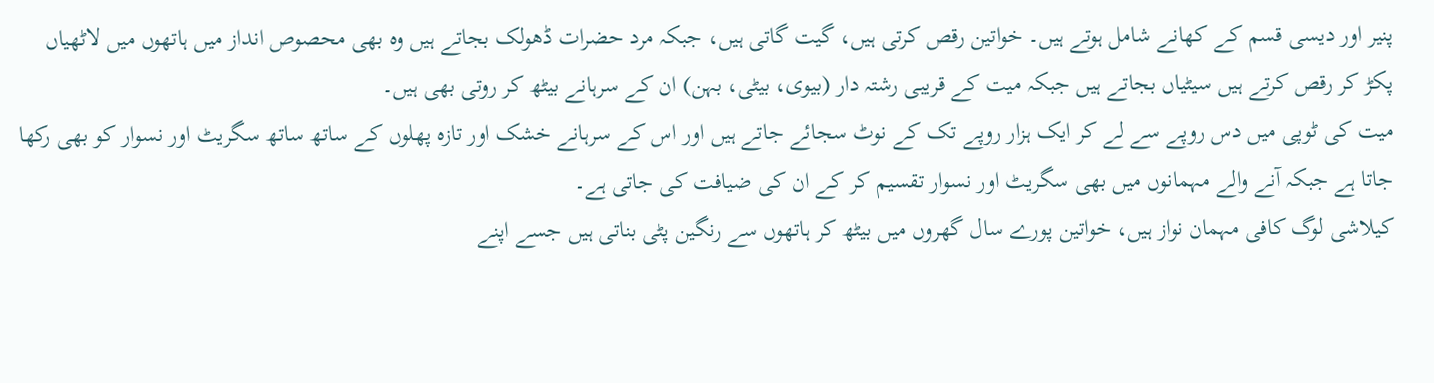پنیر اور دیسی قسم کے کھانے شامل ہوتے ہیں۔ خواتین رقص کرتی ہیں، گیت گاتی ہیں، جبکہ مرد حضرات ڈھولک بجاتے ہیں وہ بھی محصوص انداز میں ہاتھوں میں لاٹھیاں پکڑ کر رقص کرتے ہیں سیٹیاں بجاتے ہیں جبکہ میت کے قریبی رشتہ دار (بیوی، بیٹی، بہن) ان کے سرہانے بیٹھ کر روتی بھی ہیں۔
میت کی ٹوپی میں دس روپے سے لے کر ایک ہزار روپے تک کے نوٹ سجائے جاتے ہیں اور اس کے سرہانے خشک اور تازہ پھلوں کے ساتھ ساتھ سگریٹ اور نسوار کو بھی رکھا جاتا ہے جبکہ آنے والے مہمانوں میں بھی سگریٹ اور نسوار تقسیم کر کے ان کی ضیافت کی جاتی ہے۔
کیلاشی لوگ کافی مہمان نواز ہیں، خواتین پورے سال گھروں میں بیٹھ کر ہاتھوں سے رنگین پٹی بناتی ہیں جسے اپنے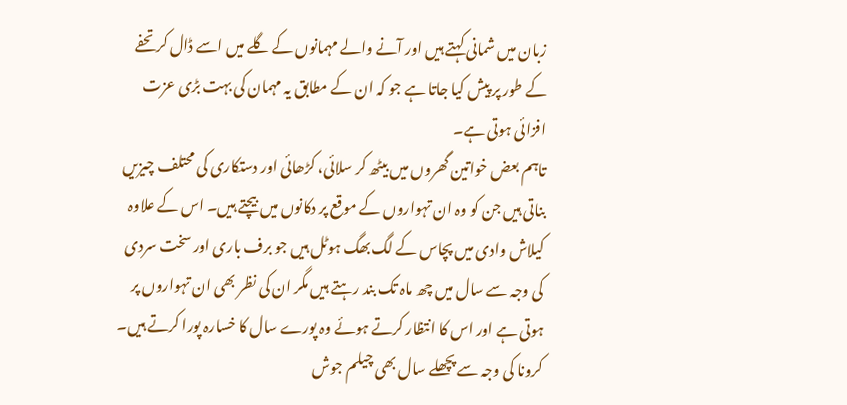زبان میں شمانی کہتے ہیں اور آنے والے مہمانوں کے گلے میں اسے ڈال کر تحفے کے طور پر پیش کیا جاتا ہے جو کہ ان کے مطابق یہ مہمان کی بہت بڑی عزت افزائی ہوتی ہے۔
تاہم بعض خواتین گھروں میں بیٹھ کر سلائی، کڑھائی اور دستکاری کی محتلف چیزیں بناتی ہیں جن کو وہ ان تہواروں کے موقع پر دکانوں میں بیچتے ہیں۔ اس کے علاوہ کیلاش وادی میں پچاس کے لگ بھگ ہوٹل ہیں جو برف باری اور سخت سردی کی وجہ سے سال میں چھ ماہ تک بند رہتے ہیں مگر ان کی نظر بھی ان تہواروں پر ہوتی ہے اور اس کا انتظار کرتے ہوئے وہ پورے سال کا خسارہ پورا کرتے ہیں۔
کرونا کی وجہ سے پچھلے سال بھی چیلم جوش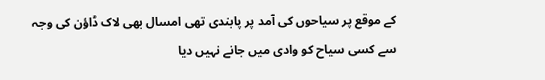کے موقع پر سیاحوں کی آمد پر پابندی تھی امسال بھی لاک ڈاؤن کی وجہ سے کسی سیاح کو وادی میں جانے نہیں دیا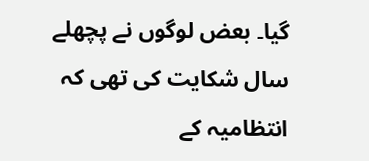گیا۔ بعض لوگوں نے پچھلے سال شکایت کی تھی کہ انتظامیہ کے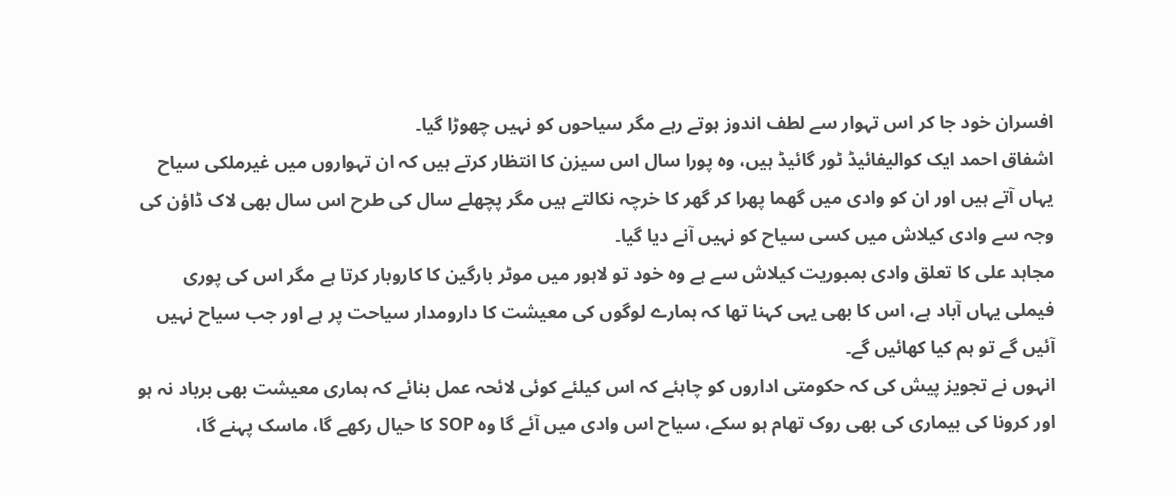افسران خود جا کر اس تہوار سے لطف اندوز ہوتے رہے مگر سیاحوں کو نہیں چھوڑا گیا۔
اشفاق احمد ایک کوالیفائیڈ ٹور گائیڈ ہیں، وہ پورا سال اس سیزن کا انتظار کرتے ہیں کہ ان تہواروں میں غیرملکی سیاح یہاں آتے ہیں اور ان کو وادی میں گھما پھرا کر گھر کا خرچہ نکالتے ہیں مگر پچھلے سال کی طرح اس سال بھی لاک ڈاؤن کی وجہ سے وادی کیلاش میں کسی سیاح کو نہیں آنے دیا گیا۔
مجاہد علی کا تعلق وادی بمبوریت کیلاش سے ہے وہ خود تو لاہور میں موٹر بارگین کا کاروبار کرتا ہے مگر اس کی پوری فیملی یہاں آباد ہے، اس کا بھی یہی کہنا تھا کہ ہمارے لوگوں کی معیشت کا دارومدار سیاحت پر ہے اور جب سیاح نہیں آئیں گے تو ہم کیا کھائیں گے۔
انہوں نے تجویز پیش کی کہ حکومتی اداروں کو چاہئے کہ اس کیلئے کوئی لائحہ عمل بنائے کہ ہماری معیشت بھی برباد نہ ہو اور کرونا کی بیماری کی بھی روک تھام ہو سکے، سیاح اس وادی میں آئے گا وہ SOP کا حیال رکھے گا، ماسک پہنے گا،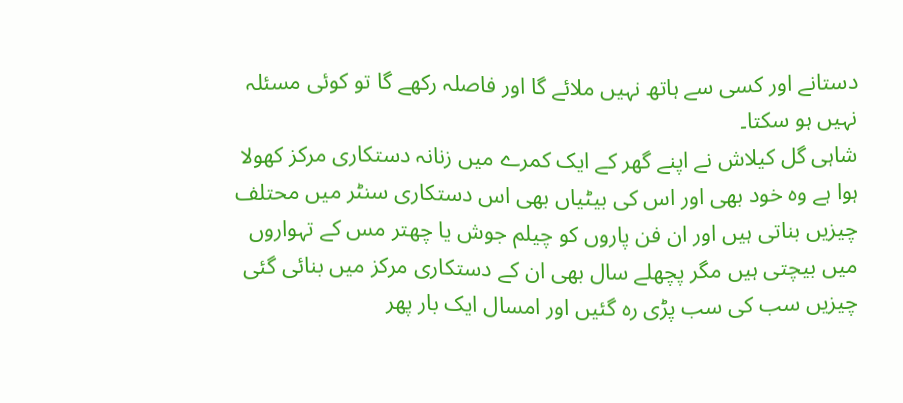دستانے اور کسی سے ہاتھ نہیں ملائے گا اور فاصلہ رکھے گا تو کوئی مسئلہ نہیں ہو سکتا۔
شاہی گل کیلاش نے اپنے گھر کے ایک کمرے میں زنانہ دستکاری مرکز کھولا ہوا ہے وہ خود بھی اور اس کی بیٹیاں بھی اس دستکاری سنٹر میں محتلف چیزیں بناتی ہیں اور ان فن پاروں کو چیلم جوش یا چھتر مس کے تہواروں میں بیچتی ہیں مگر پچھلے سال بھی ان کے دستکاری مرکز میں بنائی گئی چیزیں سب کی سب پڑی رہ گئیں اور امسال ایک بار پھر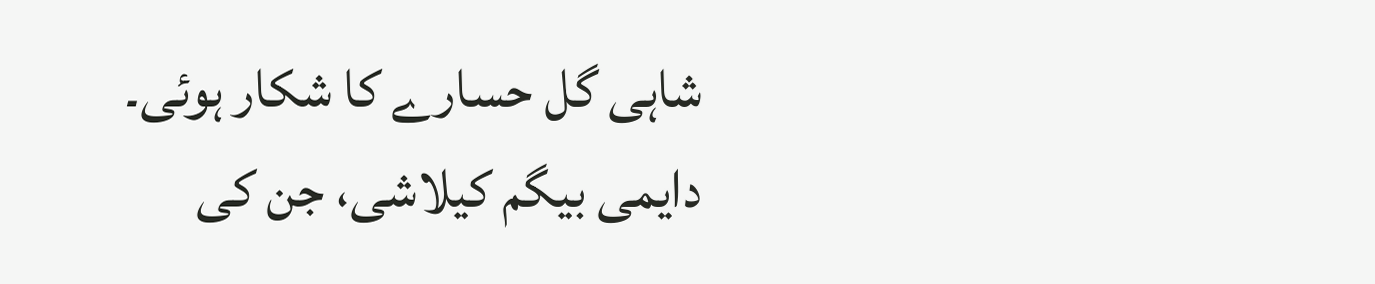شاہی گل حسارے کا شکار ہوئی۔
دایمی بیگم کیلاشی، جن کی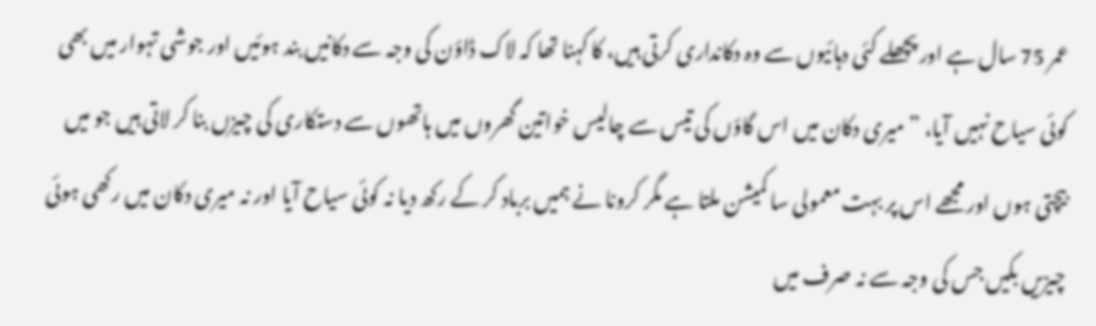عمر 75 سال ہے اور پچھلے کئی دہائیوں سے وہ دکانداری کرتی ہیں، کا کہنا تھا کہ لاک ڈاؤن کی وجہ سے دکانیں بند ہوئیں اور جوشی تہوار میں بھی کوئی سیاح نہیں آیا، ”میری دکان میں اس گاؤں کی تیس سے چالیس خواتین گھروں میں ہاتھوں سے دستکاری کی چیزں بنا کر لاتی ہیں جو میں بیچتی ہوں اور مجھے اس پر بہت معمولی سا کمیشن ملتا ہے مگر کرونا نے ہمیں برباد کر کے رکھ دیا نہ کوئی سیاح آیا اور نہ میری دکان میں رکھی ہوئی چیزیں بکیں جس کی وجہ سے نہ صرف میں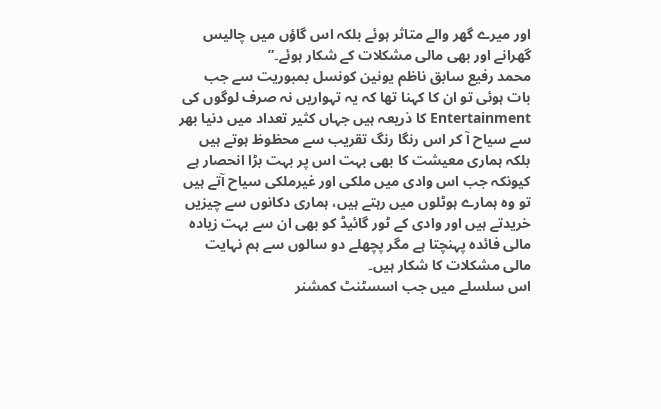اور میرے گھر والے متاثر ہوئے بلکہ اس گاؤں میں چالیس گھرانے اور بھی مالی مشکلات کے شکار ہوئے۔”
محمد رفیع سابق ناظم یونین کونسل بمبوریت سے جب بات ہوئی تو ان کا کہنا تھا کہ یہ تہواریں نہ صرف لوگوں کی Entertainment کا ذریعہ ہیں جہاں کثیر تعداد میں دنیا بھر سے سیاح آ کر اس رنگا رنگ تقریب سے محظوظ ہوتے ہیں بلکہ ہماری معیشت کا بھی بہت اس پر بہت بڑا انحصار ہے کیونکہ جب اس وادی میں ملکی اور غیرملکی سیاح آتے ہیں تو وہ ہمارے ہوٹلوں میں رہتے ہیں، ہماری دکانوں سے چیزیں خریدتے ہیں اور وادی کے ٹور گائیڈ کو بھی ان سے بہت زیادہ مالی فائدہ پہنچتا ہے مگر پچھلے دو سالوں سے ہم نہایت مالی مشکلات کا شکار ہیں۔
اس سلسلے میں جب اسسٹنٹ کمشنر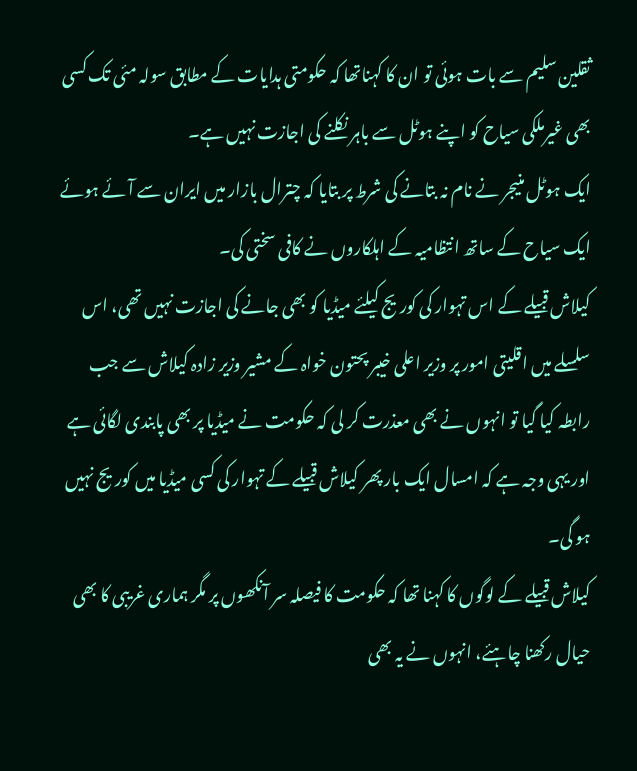ثقلین سلیم سے بات ہوئی تو ان کا کہناتھا کہ حکومتی ہدایات کے مطابق سولہ مئی تک کسی بھی غیرملکی سیاح کو اپنے ہوٹل سے باہر نکلنے کی اجازت نہیں ہے۔
ایک ہوٹل منیجر نے نام نہ بتانے کی شرط پر بتایا کہ چترال بازار میں ایران سے آئے ہوئے ایک سیاح کے ساتھ انتظامیہ کے اہلکاروں نے کافی سختی کی۔
کیلاش قبیلے کے اس تہوار کی کوریج کیلئے میڈیا کو بھی جانے کی اجازت نہیں تھی، اس سلسلے میں اقلیتی امور پر وزیر اعلی خیبر پحتون خواہ کے مشیر وزیر زادہ کیلاش سے جب رابطہ کیا گیا تو انہوں نے بھی معذرت کر لی کہ حکومت نے میڈیا پر بھی پابندی لگائی ہے اور یہی وجہ ہے کہ امسال ایک بار پھر کیلاش قبیلے کے تہوار کی کسی میڈیا میں کوریج نہیں ہو گی۔
کیلاش قبیلے کے لوگوں کا کہنا تھا کہ حکومت کا فیصلہ سر آنکھوں پر مگر ہماری غریبی کا بھی حیال رکھنا چاہئے، انہوں نے یہ بھی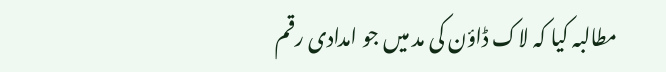مطالبہ کیا کہ لاک ڈاؤن کی مد میں جو امدادی رقم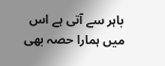باہر سے آتی ہے اس میں ہمارا حصہ بھی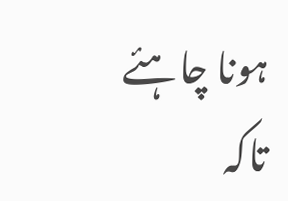ہونا چاہئے تاکہ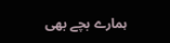ہمارے بچے بھی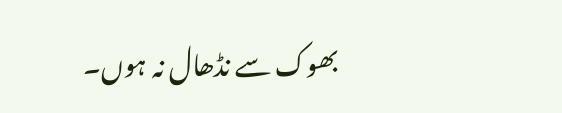بھوک سے نڈھال نہ ہوں۔